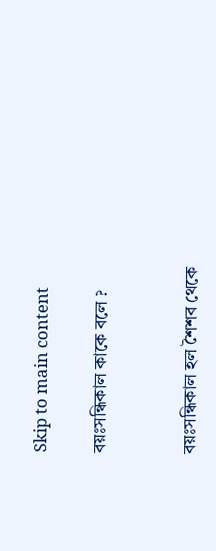Skip to main content

বয়ঃসন্ধিকাল কাকে বলে ?


বয়ঃসন্ধিকাল হল শৈশব থেকে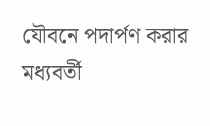যৌবনে পদার্পণ করার মধ্যবর্তী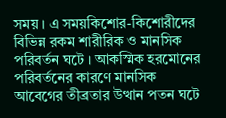সময় । এ সময়কিশোর-কিশোরীদের বিভিন্ন রকম শারীরিক ও মানসিক  পরিবর্তন ঘটে । আকস্মিক হরমোনের পরিবর্তনের কারণে মানসিক আবেগের তীব্রতার উত্থান পতন ঘটে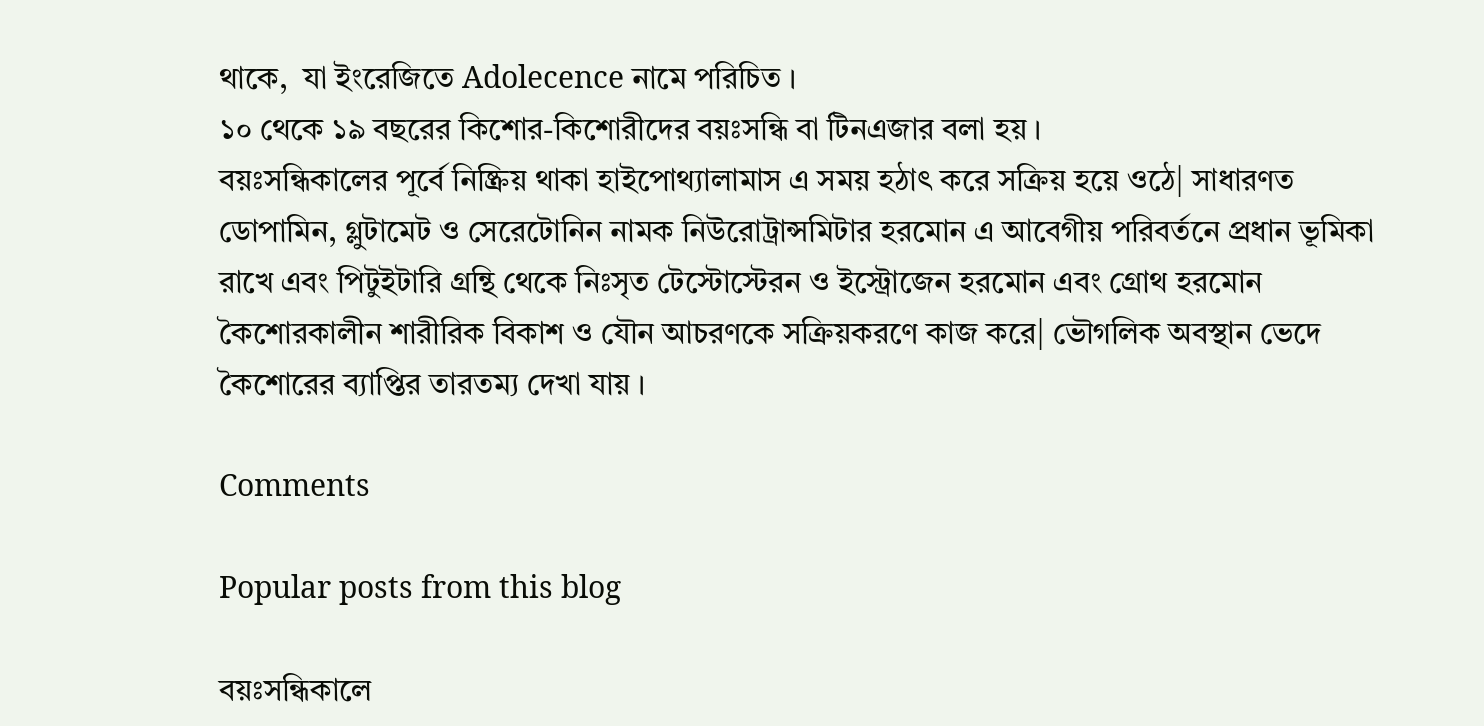থাকে,  যা ইংরেজিতে Adolecence নামে পরিচিত ।
১০ থেকে ১৯ বছরের কিশোর-কিশোরীদের বয়ঃসন্ধি বা টিনএজার বলা হয় ।
বয়ঃসন্ধিকালের পূর্বে নিষ্ক্রিয় থাকা হাইপোথ্যালামাস এ সময় হঠাৎ করে সক্রিয় হয়ে ওঠে| সাধারণত ডোপামিন, গ্লুটামেট ও সেরেটোনিন নামক নিউরোট্রান্সমিটার হরমোন এ আবেগীয় পরিবর্তনে প্রধান ভূমিকা রাখে এবং পিটুইটারি গ্রন্থি থেকে নিঃসৃত টেস্টোস্টেরন ও ইস্ট্রোজেন হরমোন এবং গ্রোথ হরমোন কৈশোরকালীন শারীরিক বিকাশ ও যৌন আচরণকে সক্রিয়করণে কাজ করে| ভৌগলিক অবস্থান ভেদে কৈশোরের ব্যাপ্তির তারতম্য দেখা যায় ।

Comments

Popular posts from this blog

বয়ঃসন্ধিকালে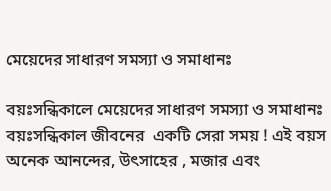মেয়েদের সাধারণ সমস্যা ও সমাধানঃ

বয়ঃসন্ধিকালে মেয়েদের সাধারণ সমস্যা ও সমাধানঃ  বয়ঃসন্ধিকাল জীবনের  একটি সেরা সময় ! এই বয়স অনেক আনন্দের, উৎসাহের , মজার এবং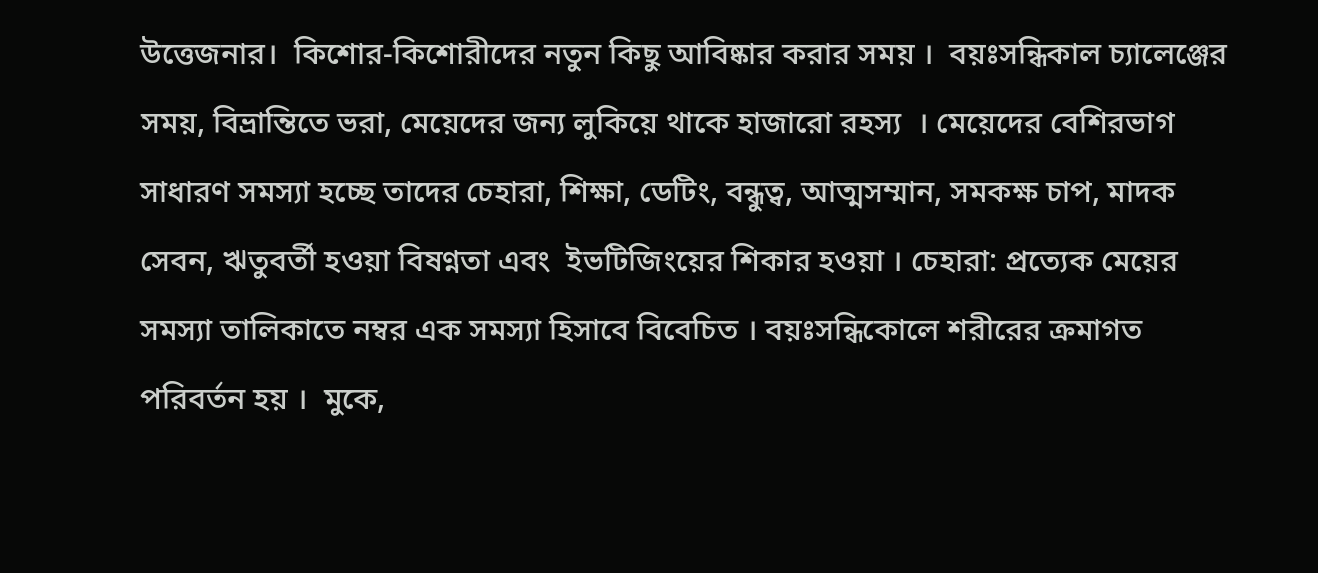উত্তেজনার।  কিশোর-কিশোরীদের নতুন কিছু আবিষ্কার করার সময় ।  বয়ঃসন্ধিকাল চ্যালেঞ্জের সময়, বিভ্রান্তিতে ভরা, মেয়েদের জন্য লুকিয়ে থাকে হাজারো রহস্য  । মেয়েদের বেশিরভাগ সাধারণ সমস্যা হচ্ছে তাদের চেহারা, শিক্ষা, ডেটিং, বন্ধুত্ব, আত্মসম্মান, সমকক্ষ চাপ, মাদক সেবন, ঋতুবর্তী হওয়া বিষণ্নতা এবং  ইভটিজিংয়ের শিকার হওয়া । চেহারা: প্রত্যেক মেয়ের সমস্যা তালিকাতে নম্বর এক সমস্যা হিসাবে বিবেচিত । বয়ঃসন্ধিকোলে শরীরের ক্রমাগত পরিবর্তন হয় ।  মুকে,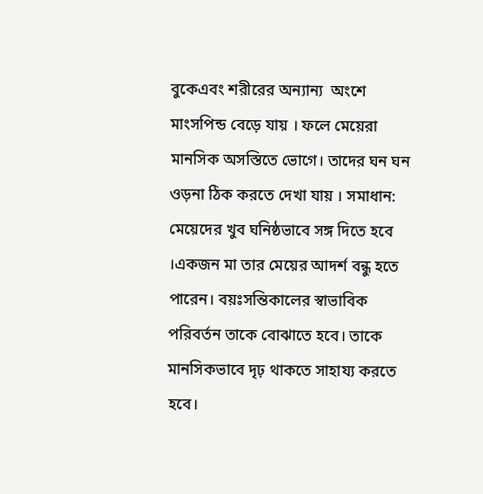বুকেএবং শরীরের ‍অন্যান্য  অংশে মাংসপিন্ড বেড়ে যায় । ফলে মেয়েরা মানসিক অসস্তিতে ভোগে। তাদের ঘন ঘন ওড়না ঠিক করতে দেখা যায় । সমাধান: মেয়েদের খুব ঘনিষ্ঠভাবে সঙ্গ দিতে হবে ।একজন মা তার মেয়ের আদর্শ বন্ধু হতে পারেন। বয়ঃসন্তিকালের স্বাভাবিক পরিবর্তন তাকে বোঝাতে হবে। তাকে মানসিকভাবে দৃঢ় থাকতে সাহায্য করতে হবে।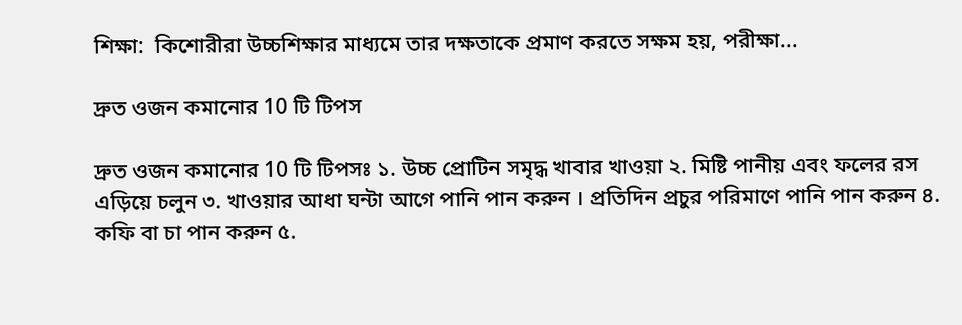শিক্ষা:  কিশোরীরা উচ্চশিক্ষার মাধ্যমে তার দক্ষতাকে প্রমাণ করতে সক্ষম হয়, পরীক্ষা...

দ্রুত ওজন কমানোর 10 টি টিপস

দ্রুত ওজন কমানোর 10 টি টিপসঃ ১. উচ্চ প্রোটিন সমৃদ্ধ খাবার খাওয়া ২. মিষ্টি পানীয় এবং ফলের রস এড়িয়ে চলুন ৩. খাওয়ার আধা ঘন্টা আগে পানি পান করুন । প্রতিদিন প্রচুর পরিমাণে পানি পান করুন ৪. কফি বা চা পান করুন ৫.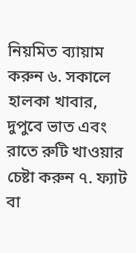নিয়মিত ব্যায়াম করুন ৬. সকালে হালকা খাবার, দুপুবে ভাত এবং রাতে রুটি খাওয়ার চেষ্টা করুন ৭. ফ্যাট বা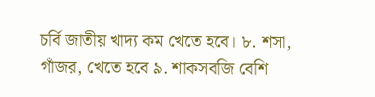চর্বি জাতীয় খাদ্য কম খেতে হবে। ৮. শসা, গাঁজর, খেতে হবে ৯. শাকসবজি বেশি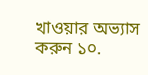খাওয়ার অভ্যাস করুন ১০.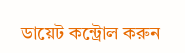ডায়েট কন্ট্রোল করুন